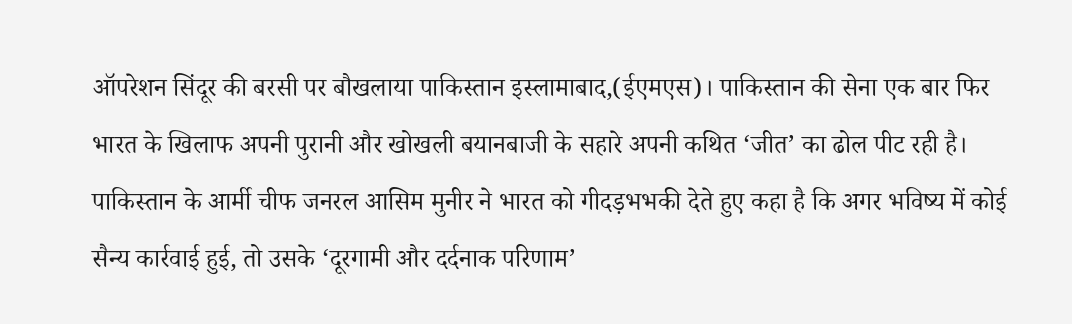ऑपरेशन सिंदूर की बरसी पर बौखलाया पाकिस्तान इस्लामाबाद,(ईएमएस)। पाकिस्तान की सेना एक बार फिर भारत के खिलाफ अपनी पुरानी और खोखली बयानबाजी के सहारे अपनी कथित ‘जीत’ का ढोल पीट रही है। पाकिस्तान के आर्मी चीफ जनरल आसिम मुनीर ने भारत को गीदड़भभकी देते हुए कहा है कि अगर भविष्य में कोई सैन्य कार्रवाई हुई, तो उसके ‘दूरगामी और दर्दनाक परिणाम’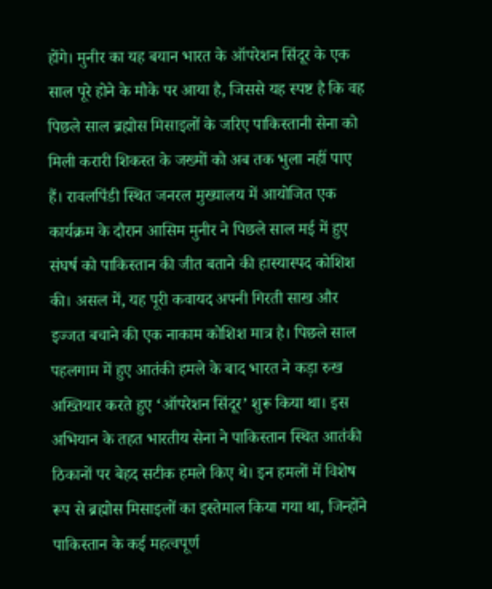होंगे। मुनीर का यह बयान भारत के ऑपरेशन सिंदूर के एक साल पूरे होने के मौके पर आया है, जिससे यह स्पष्ट है कि वह पिछले साल ब्रह्मोस मिसाइलों के जरिए पाकिस्तानी सेना को मिली करारी शिकस्त के जख्मों को अब तक भुला नहीं पाए हैं। रावलपिंडी स्थित जनरल मुख्यालय में आयोजित एक कार्यक्रम के दौरान आसिम मुनीर ने पिछले साल मई में हुए संघर्ष को पाकिस्तान की जीत बताने की हास्यास्पद कोशिश की। असल में, यह पूरी कवायद अपनी गिरती साख और इज्जत बचाने की एक नाकाम कोशिश मात्र है। पिछले साल पहलगाम में हुए आतंकी हमले के बाद भारत ने कड़ा रुख अख्तियार करते हुए ‘ऑपरेशन सिंदूर’ शुरू किया था। इस अभियान के तहत भारतीय सेना ने पाकिस्तान स्थित आतंकी ठिकानों पर बेहद सटीक हमले किए थे। इन हमलों में विशेष रूप से ब्रह्मोस मिसाइलों का इस्तेमाल किया गया था, जिन्होंने पाकिस्तान के कई महत्वपूर्ण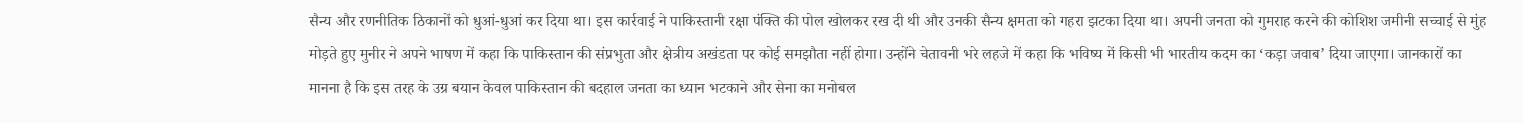सैन्य और रणनीतिक ठिकानों को धुआं-धुआं कर दिया था। इस कार्रवाई ने पाकिस्तानी रक्षा पंक्ति की पोल खोलकर रख दी थी और उनकी सैन्य क्षमता को गहरा झटका दिया था। अपनी जनता को गुमराह करने की कोशिश जमीनी सच्चाई से मुंह मोड़ते हुए मुनीर ने अपने भाषण में कहा कि पाकिस्तान की संप्रभुता और क्षेत्रीय अखंडता पर कोई समझौता नहीं होगा। उन्होंने चेतावनी भरे लहजे में कहा कि भविष्य में किसी भी भारतीय कदम का ‘कड़ा जवाब’ दिया जाएगा। जानकारों का मानना है कि इस तरह के उग्र बयान केवल पाकिस्तान की बदहाल जनता का ध्यान भटकाने और सेना का मनोबल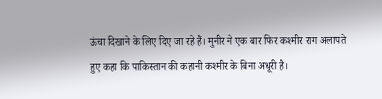ऊंचा दिखाने के लिए दिए जा रहे हैं। मुनीर ने एक बार फिर कश्मीर राग अलापते हुए कहा कि पाकिस्तान की कहानी कश्मीर के बिना अधूरी है।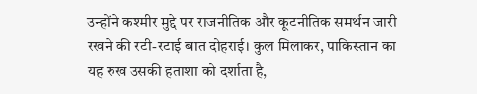उन्होंने कश्मीर मुद्दे पर राजनीतिक और कूटनीतिक समर्थन जारी रखने की रटी-रटाई बात दोहराई। कुल मिलाकर, पाकिस्तान का यह रुख उसकी हताशा को दर्शाता है,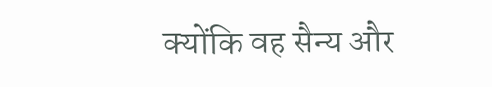क्योंकि वह सैन्य और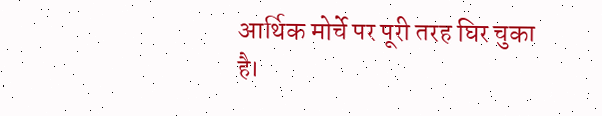आर्थिक मोर्चे पर पूरी तरह घिर चुका है।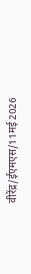वीरेंद्र/ईएमएस/11मई 2026